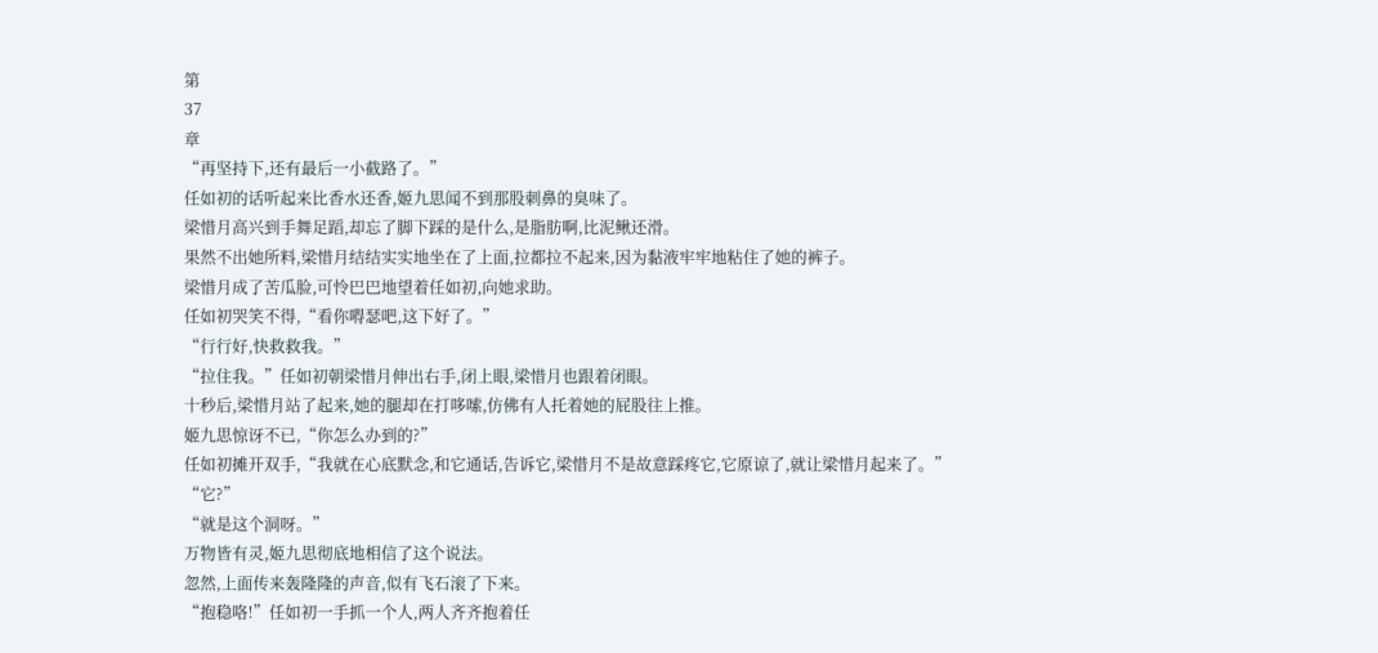第
37
章
“再坚持下,还有最后一小截路了。”
任如初的话听起来比香水还香,姬九思闻不到那股刺鼻的臭味了。
梁惜月高兴到手舞足蹈,却忘了脚下踩的是什么,是脂肪啊,比泥鳅还滑。
果然不出她所料,梁惜月结结实实地坐在了上面,拉都拉不起来,因为黏液牢牢地粘住了她的裤子。
梁惜月成了苦瓜脸,可怜巴巴地望着任如初,向她求助。
任如初哭笑不得,“看你嘚瑟吧,这下好了。”
“行行好,快救救我。”
“拉住我。”任如初朝梁惜月伸出右手,闭上眼,梁惜月也跟着闭眼。
十秒后,梁惜月站了起来,她的腿却在打哆嗦,仿佛有人托着她的屁股往上推。
姬九思惊讶不已,“你怎么办到的?”
任如初摊开双手,“我就在心底默念,和它通话,告诉它,梁惜月不是故意踩疼它,它原谅了,就让梁惜月起来了。”
“它?”
“就是这个洞呀。”
万物皆有灵,姬九思彻底地相信了这个说法。
忽然,上面传来轰隆隆的声音,似有飞石滚了下来。
“抱稳咯!”任如初一手抓一个人,两人齐齐抱着任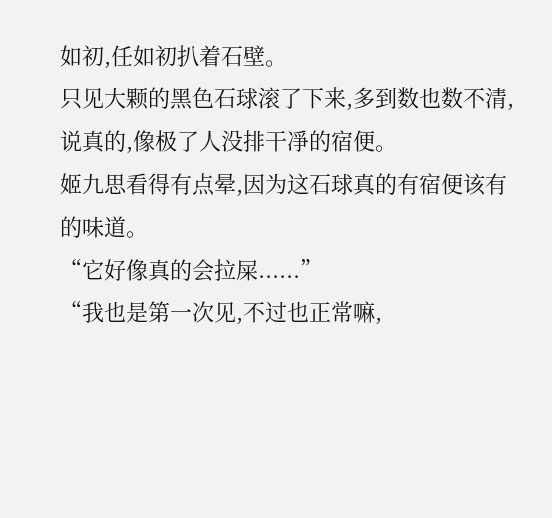如初,任如初扒着石壁。
只见大颗的黑色石球滚了下来,多到数也数不清,说真的,像极了人没排干凈的宿便。
姬九思看得有点晕,因为这石球真的有宿便该有的味道。
“它好像真的会拉屎......”
“我也是第一次见,不过也正常嘛,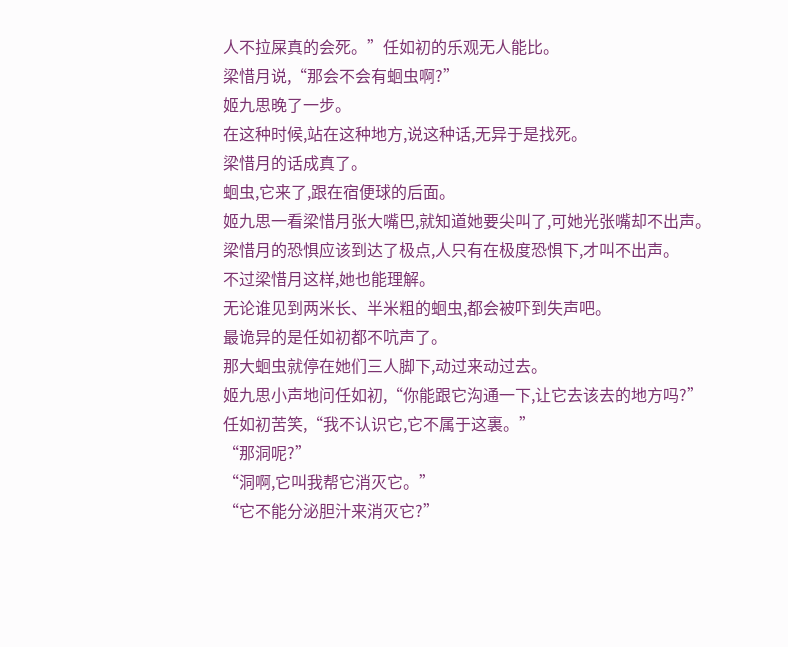人不拉屎真的会死。”任如初的乐观无人能比。
梁惜月说,“那会不会有蛔虫啊?”
姬九思晚了一步。
在这种时候,站在这种地方,说这种话,无异于是找死。
梁惜月的话成真了。
蛔虫,它来了,跟在宿便球的后面。
姬九思一看梁惜月张大嘴巴,就知道她要尖叫了,可她光张嘴却不出声。
梁惜月的恐惧应该到达了极点,人只有在极度恐惧下,才叫不出声。
不过梁惜月这样,她也能理解。
无论谁见到两米长、半米粗的蛔虫,都会被吓到失声吧。
最诡异的是任如初都不吭声了。
那大蛔虫就停在她们三人脚下,动过来动过去。
姬九思小声地问任如初,“你能跟它沟通一下,让它去该去的地方吗?”
任如初苦笑,“我不认识它,它不属于这裏。”
“那洞呢?”
“洞啊,它叫我帮它消灭它。”
“它不能分泌胆汁来消灭它?”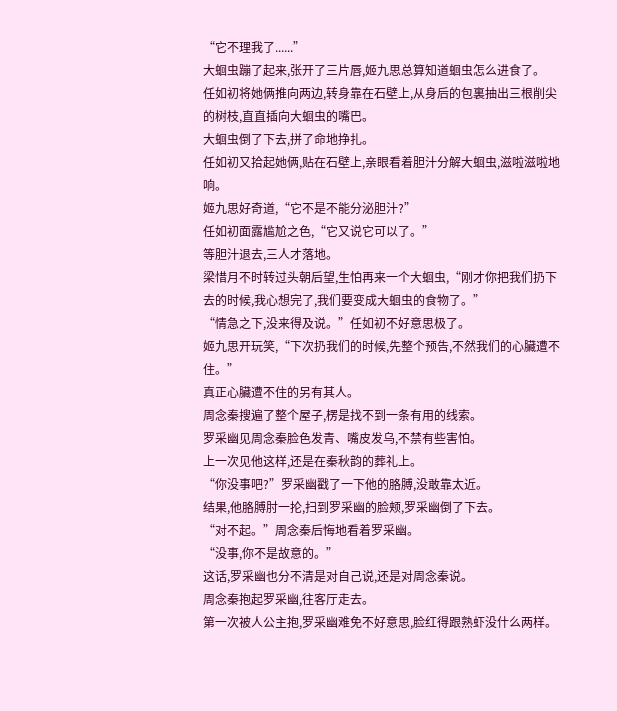“它不理我了......”
大蛔虫蹦了起来,张开了三片唇,姬九思总算知道蛔虫怎么进食了。
任如初将她俩推向两边,转身靠在石壁上,从身后的包裏抽出三根削尖的树枝,直直插向大蛔虫的嘴巴。
大蛔虫倒了下去,拼了命地挣扎。
任如初又拾起她俩,贴在石壁上,亲眼看着胆汁分解大蛔虫,滋啦滋啦地响。
姬九思好奇道,“它不是不能分泌胆汁?”
任如初面露尴尬之色,“它又说它可以了。”
等胆汁退去,三人才落地。
梁惜月不时转过头朝后望,生怕再来一个大蛔虫,“刚才你把我们扔下去的时候,我心想完了,我们要变成大蛔虫的食物了。”
“情急之下,没来得及说。”任如初不好意思极了。
姬九思开玩笑,“下次扔我们的时候,先整个预告,不然我们的心臟遭不住。”
真正心臟遭不住的另有其人。
周念秦搜遍了整个屋子,楞是找不到一条有用的线索。
罗采幽见周念秦脸色发青、嘴皮发乌,不禁有些害怕。
上一次见他这样,还是在秦秋韵的葬礼上。
“你没事吧?”罗采幽戳了一下他的胳膊,没敢靠太近。
结果,他胳膊肘一抡,扫到罗采幽的脸颊,罗采幽倒了下去。
“对不起。”周念秦后悔地看着罗采幽。
“没事,你不是故意的。”
这话,罗采幽也分不清是对自己说,还是对周念秦说。
周念秦抱起罗采幽,往客厅走去。
第一次被人公主抱,罗采幽难免不好意思,脸红得跟熟虾没什么两样。